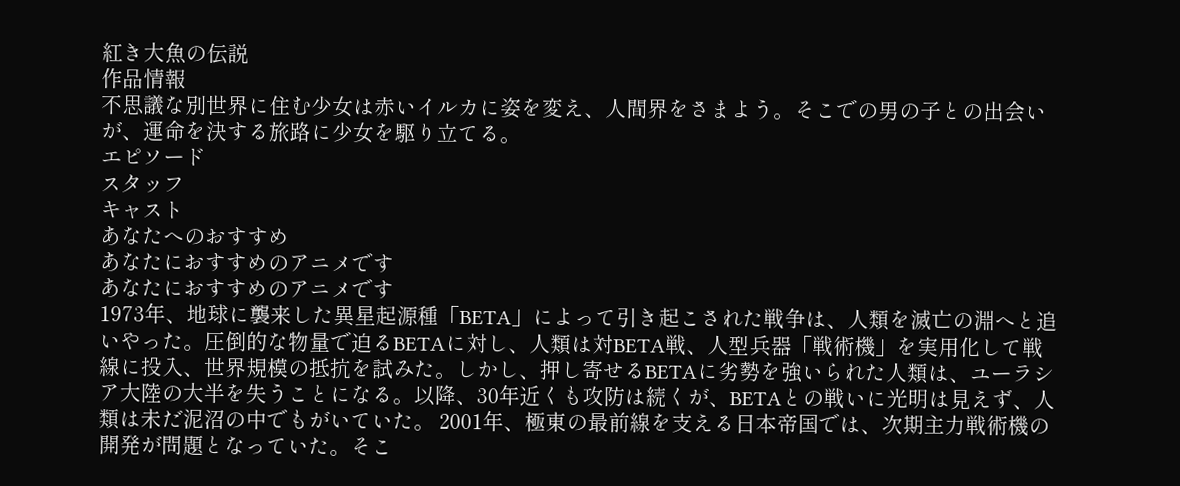紅き大魚の伝説
作品情報
不思議な別世界に住む少女は赤いイルカに姿を変え、人間界をさまよう。そこでの男の子との出会いが、運命を決する旅路に少女を駆り立てる。
エピソード
スタッフ
キャスト
あなたへのおすすめ
あなたにおすすめのアニメです
あなたにおすすめのアニメです
1973年、地球に襲来した異星起源種「BETA」によって引き起こされた戦争は、人類を滅亡の淵へと追いやった。圧倒的な物量で迫るBETAに対し、人類は対BETA戦、人型兵器「戦術機」を実用化して戦線に投入、世界規模の抵抗を試みた。しかし、押し寄せるBETAに劣勢を強いられた人類は、ユーラシア大陸の大半を失うことになる。以降、30年近くも攻防は続くが、BETAとの戦いに光明は見えず、人類は未だ泥沼の中でもがいていた。 2001年、極東の最前線を支える日本帝国では、次期主力戦術機の開発が問題となっていた。そこ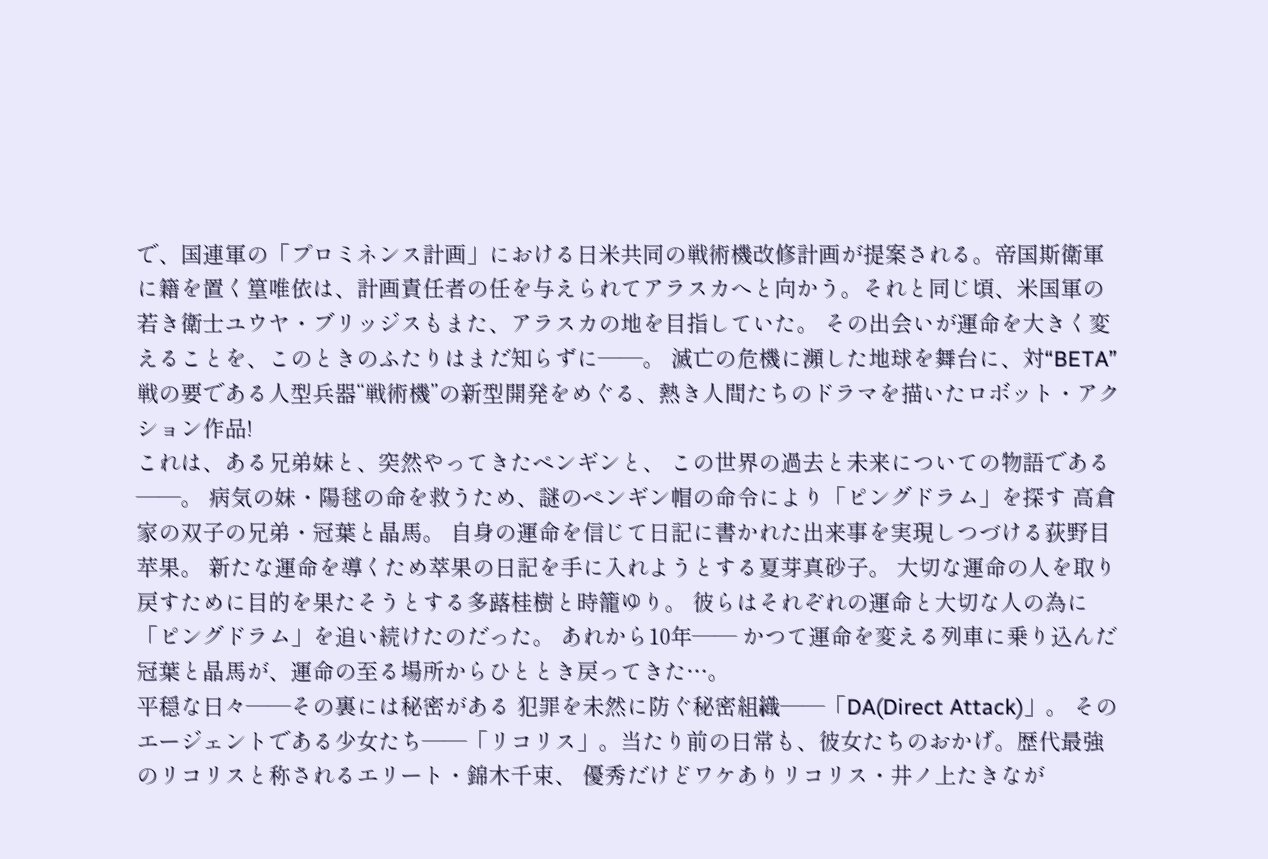で、国連軍の「プロミネンス計画」における日米共同の戦術機改修計画が提案される。帝国斯衛軍に籍を置く篁唯依は、計画責任者の任を与えられてアラスカへと向かう。それと同じ頃、米国軍の若き衛士ユウヤ・ブリッジスもまた、アラスカの地を目指していた。 その出会いが運命を大きく変えることを、このときのふたりはまだ知らずに――。 滅亡の危機に瀕した地球を舞台に、対“BETA”戦の要である人型兵器“戦術機”の新型開発をめぐる、熱き人間たちのドラマを描いたロボット・アクション作品!
これは、ある兄弟妹と、突然やってきたペンギンと、 この世界の過去と未来についての物語である——。 病気の妹・陽毬の命を救うため、謎のペンギン帽の命令により「ピングドラム」を探す 高倉家の双子の兄弟・冠葉と晶馬。 自身の運命を信じて日記に書かれた出来事を実現しつづける荻野目苹果。 新たな運命を導くため萃果の日記を手に入れようとする夏芽真砂子。 大切な運命の人を取り戻すために目的を果たそうとする多蕗桂樹と時籠ゆり。 彼らはそれぞれの運命と大切な人の為に「ピングドラム」を追い続けたのだった。 あれから10年—— かつて運命を変える列車に乗り込んだ冠葉と晶馬が、運命の至る場所からひととき戻ってきた…。
平穏な日々――その裏には秘密がある 犯罪を未然に防ぐ秘密組織――「DA(Direct Attack)」。 そのエージェントである少女たち――「リコリス」。当たり前の日常も、彼女たちのおかげ。歴代最強のリコリスと称されるエリート・錦木千束、 優秀だけどワケありリコリス・井ノ上たきなが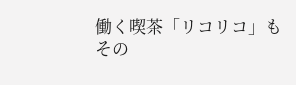働く喫茶「リコリコ」もその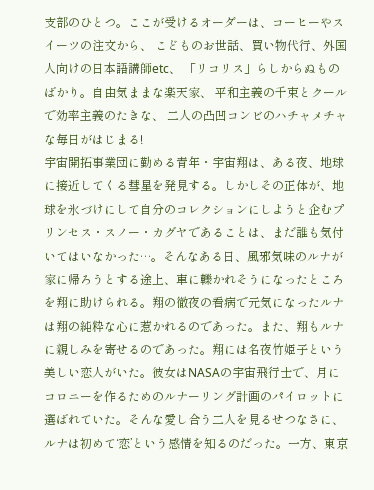支部のひとつ。ここが受けるオーダーは、コーヒーやスイーツの注文から、 こどものお世話、買い物代行、外国人向けの日本語講師etc、 「リコリス」らしからぬものばかり。自由気ままな楽天家、 平和主義の千束とクールで効率主義のたきな、 二人の凸凹コンビのハチャメチャな毎日がはじまる!
宇宙開拓事業団に勤める青年・宇宙翔は、ある夜、地球に接近してくる彗星を発見する。しかしその正体が、地球を氷づけにして自分のコレクションにしようと企むプリンセス・スノー・カグヤであることは、まだ誰も気付いてはいなかった…。そんなある日、風邪気味のルナが家に帰ろうとする途上、車に轢かれそうになったところを翔に助けられる。翔の徹夜の看病で元気になったルナは翔の純粋な心に惹かれるのであった。また、翔もルナに親しみを寄せるのであった。翔には名夜竹姫子という美しい恋人がいた。彼女はNASAの宇宙飛行士で、月にコロニーを作るためのルナーリング計画のパイロットに選ばれていた。そんな愛し合う二人を見るせつなさに、ルナは初めて‘恋’という感情を知るのだった。一方、東京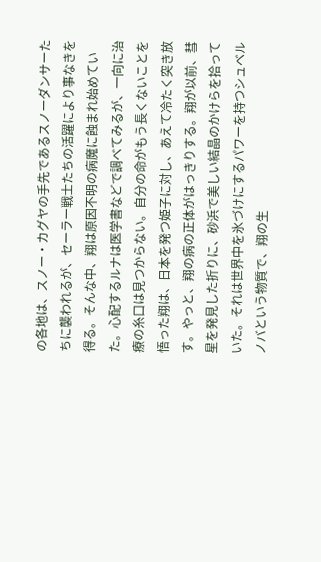の各地は、スノー・カグヤの手先であるスノーダンサーたちに襲われるが、セーラー戦士たちの活躍により事なきを得る。そんな中、翔は原因不明の病魔に蝕まれ始めていた。心配するルナは医学書などで調べてみるが、一向に治療の糸口は見つからない。自分の命がもう長くないことを悟った翔は、日本を発つ姫子に対し、あえて冷たく突き放す。やっと、翔の病の正体がはっきりする。翔が以前、彗星を発見した折りに、砂浜で美しい結晶のかけらを拾っていた。それは世界中を氷づけにするパワーを持つシュベルノバという物質で、翔の生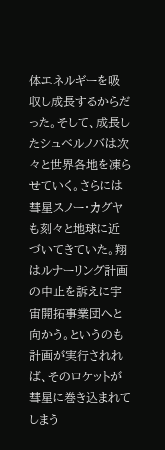体エネルギーを吸収し成長するからだった。そして、成長したシュベルノバは次々と世界各地を凍らせていく。さらには彗星スノー・カグヤも刻々と地球に近づいてきていた。翔はルナーリング計画の中止を訴えに宇宙開拓事業団へと向かう。というのも計画が実行されれば、そのロケットが彗星に巻き込まれてしまう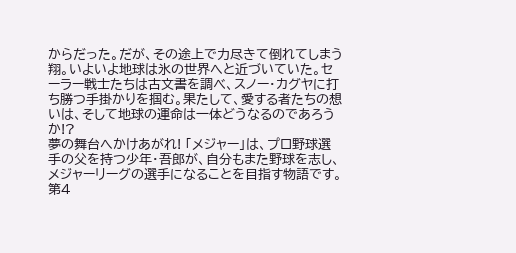からだった。だが、その途上で力尽きて倒れてしまう翔。いよいよ地球は氷の世界へと近づいていた。セーラー戦士たちは古文書を調べ、スノー・カグヤに打ち勝つ手掛かりを掴む。果たして、愛する者たちの想いは、そして地球の運命は一体どうなるのであろうか!?
夢の舞台へかけあがれ! 「メジャー」は、プロ野球選手の父を持つ少年・吾郎が、自分もまた野球を志し、メジャーリーグの選手になることを目指す物語です。 第4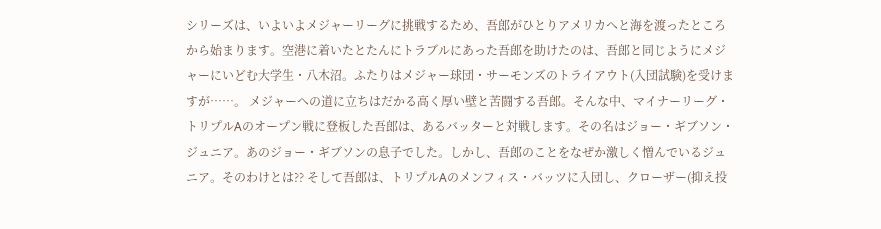シリーズは、いよいよメジャーリーグに挑戦するため、吾郎がひとりアメリカへと海を渡ったところから始まります。空港に着いたとたんにトラブルにあった吾郎を助けたのは、吾郎と同じようにメジャーにいどむ大学生・八木沼。ふたりはメジャー球団・サーモンズのトライアウト(入団試験)を受けますが……。 メジャーへの道に立ちはだかる高く厚い壁と苦闘する吾郎。そんな中、マイナーリーグ・トリプルAのオープン戦に登板した吾郎は、あるバッターと対戦します。その名はジョー・ギブソン・ジュニア。あのジョー・ギブソンの息子でした。しかし、吾郎のことをなぜか激しく憎んでいるジュニア。そのわけとは?? そして吾郎は、トリプルAのメンフィス・バッツに入団し、クローザー(抑え投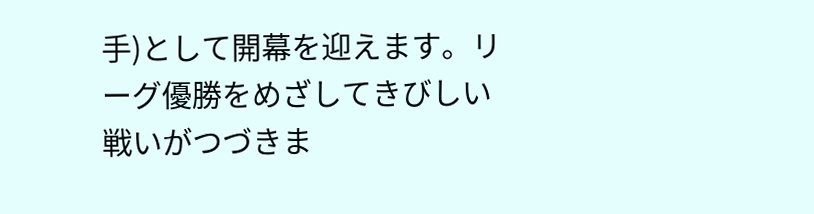手)として開幕を迎えます。リーグ優勝をめざしてきびしい戦いがつづきま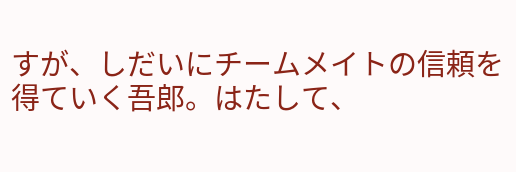すが、しだいにチームメイトの信頼を得ていく吾郎。はたして、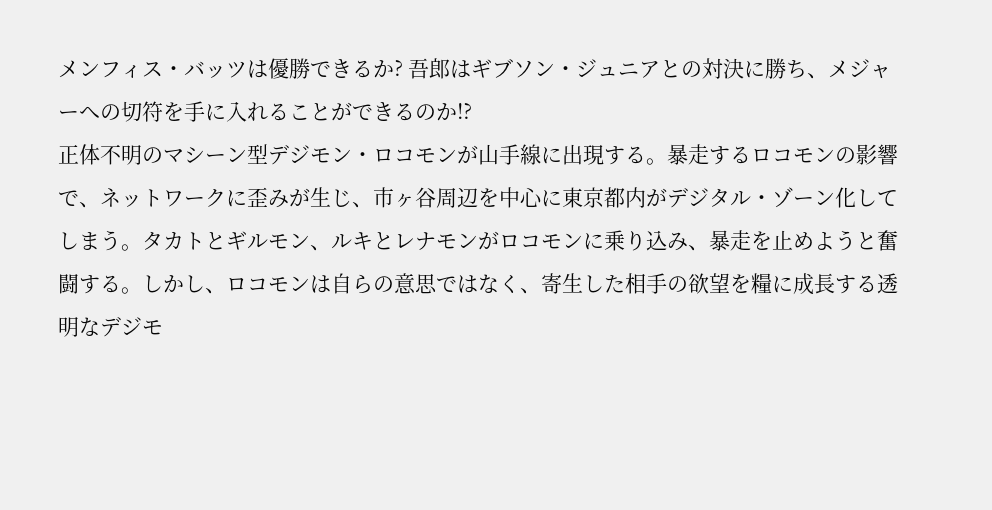メンフィス・バッツは優勝できるか? 吾郎はギブソン・ジュニアとの対決に勝ち、メジャーへの切符を手に入れることができるのか!?
正体不明のマシーン型デジモン・ロコモンが山手線に出現する。暴走するロコモンの影響で、ネットワークに歪みが生じ、市ヶ谷周辺を中心に東京都内がデジタル・ゾーン化してしまう。タカトとギルモン、ルキとレナモンがロコモンに乗り込み、暴走を止めようと奮闘する。しかし、ロコモンは自らの意思ではなく、寄生した相手の欲望を糧に成長する透明なデジモ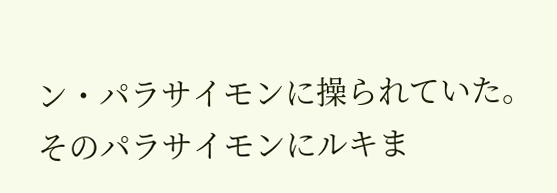ン・パラサイモンに操られていた。そのパラサイモンにルキま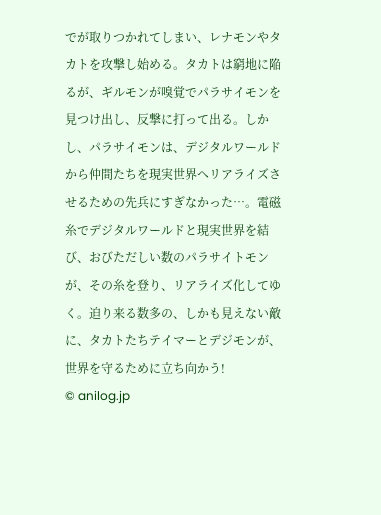でが取りつかれてしまい、レナモンやタカトを攻撃し始める。タカトは窮地に陥るが、ギルモンが嗅覚でパラサイモンを見つけ出し、反撃に打って出る。しかし、パラサイモンは、デジタルワールドから仲間たちを現実世界へリアライズさせるための先兵にすぎなかった…。電磁糸でデジタルワールドと現実世界を結び、おびただしい数のパラサイトモンが、その糸を登り、リアライズ化してゆく。迫り来る数多の、しかも見えない敵に、タカトたちテイマーとデジモンが、世界を守るために立ち向かう!
© anilog.jp